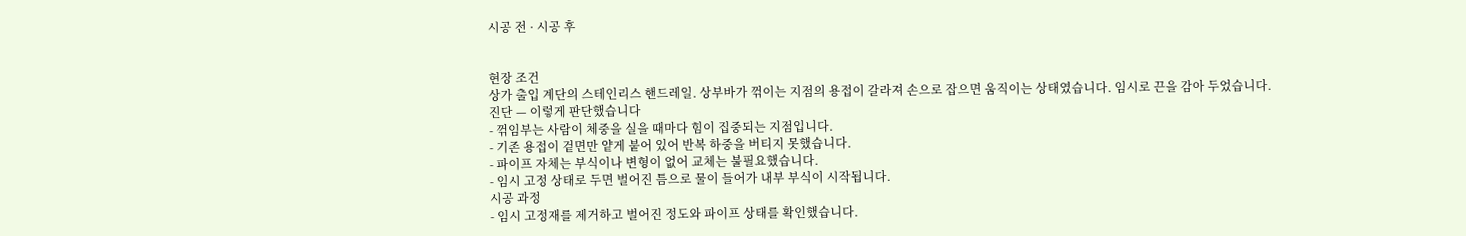시공 전 · 시공 후


현장 조건
상가 출입 계단의 스테인리스 핸드레일. 상부바가 꺾이는 지점의 용접이 갈라져 손으로 잡으면 움직이는 상태였습니다. 임시로 끈을 감아 두었습니다.
진단 — 이렇게 판단했습니다
- 꺾임부는 사람이 체중을 실을 때마다 힘이 집중되는 지점입니다.
- 기존 용접이 겉면만 얕게 붙어 있어 반복 하중을 버티지 못했습니다.
- 파이프 자체는 부식이나 변형이 없어 교체는 불필요했습니다.
- 임시 고정 상태로 두면 벌어진 틈으로 물이 들어가 내부 부식이 시작됩니다.
시공 과정
- 임시 고정재를 제거하고 벌어진 정도와 파이프 상태를 확인했습니다.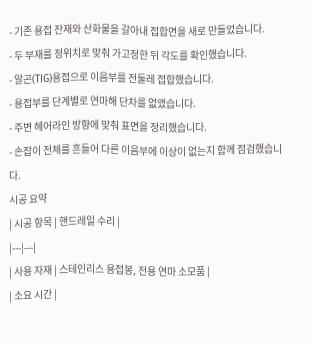- 기존 용접 잔재와 산화물을 갈아내 접합면을 새로 만들었습니다.
- 두 부재를 정위치로 맞춰 가고정한 뒤 각도를 확인했습니다.
- 알곤(TIG)용접으로 이음부를 전둘레 접합했습니다.
- 용접부를 단계별로 연마해 단차를 없앴습니다.
- 주변 헤어라인 방향에 맞춰 표면을 정리했습니다.
- 손잡이 전체를 흔들어 다른 이음부에 이상이 없는지 함께 점검했습니다.
시공 요약
| 시공 항목 | 핸드레일 수리 |
|---|---|
| 사용 자재 | 스테인리스 용접봉, 전용 연마 소모품 |
| 소요 시간 |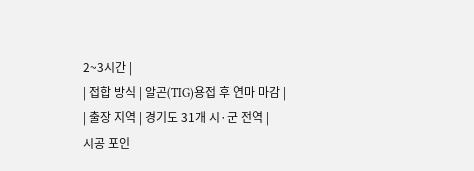2~3시간 |
| 접합 방식 | 알곤(TIG)용접 후 연마 마감 |
| 출장 지역 | 경기도 31개 시·군 전역 |
시공 포인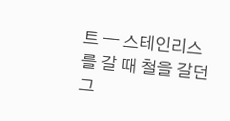트 — 스테인리스를 갈 때 철을 갈던 그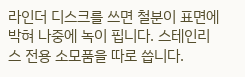라인더 디스크를 쓰면 철분이 표면에 박혀 나중에 녹이 핍니다. 스테인리스 전용 소모품을 따로 씁니다.